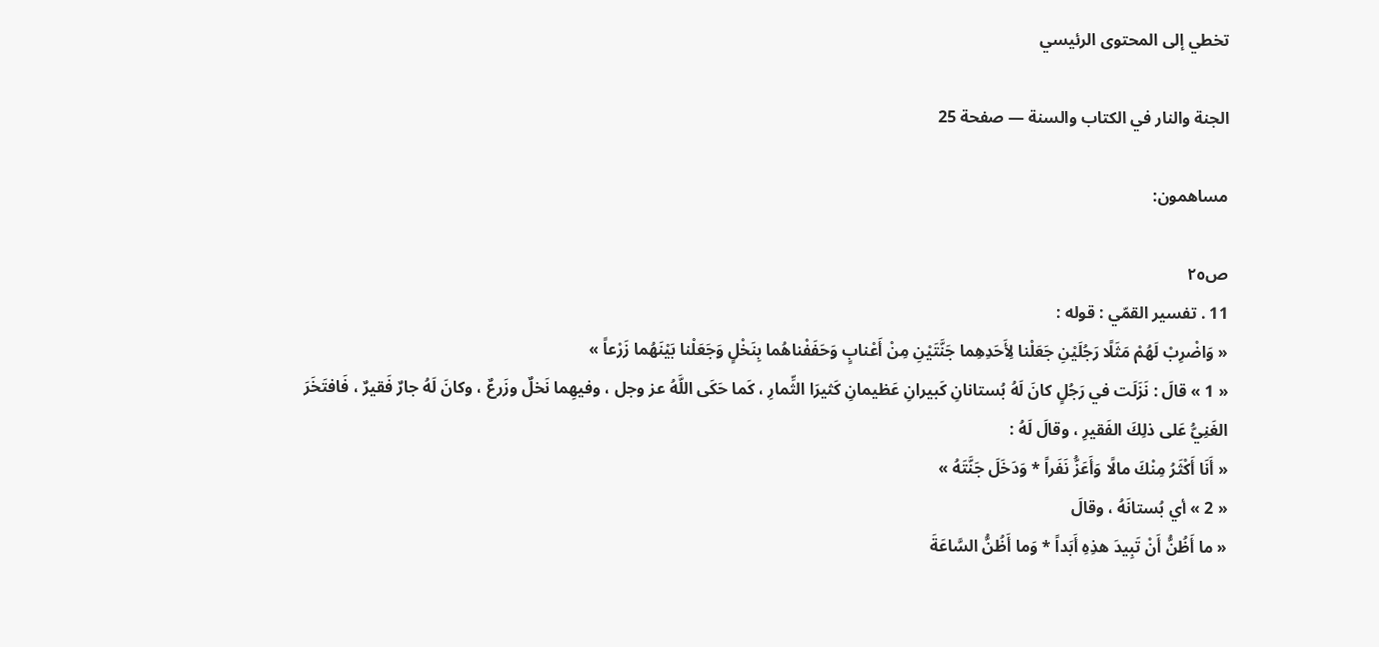تخطي إلى المحتوى الرئيسي

الجنة والنار في الكتاب والسنة — صفحة 25

مساهمون:

ص٢٥
11 . تفسير القمّي : قوله :
« وَاضْرِبْ لَهُمْ مَثَلًا رَجُلَيْنِ جَعَلْنا لِأَحَدِهِما جَنَّتَيْنِ مِنْ أَعْنابٍ وَحَفَفْناهُما بِنَخْلٍ وَجَعَلْنا بَيْنَهُما زَرْعاً »
« 1 » قالَ : نَزَلَت في رَجُلٍ كانَ لَهُ بُستانانِ كَبيرانِ عَظيمانِ كَثيرَا الثِّمارِ ، كَما حَكَى اللَّهُ عز وجل ، وفيهِما نَخلٌ وزَرعٌ ، وكانَ لَهُ جارٌ فَقيرٌ ، فَافتَخَرَ الغَنِيُّ عَلى ذلِكَ الفَقيرِ ، وقالَ لَهُ :
« أَنَا أَكْثَرُ مِنْكَ مالًا وَأَعَزُّ نَفَراً * وَدَخَلَ جَنَّتَهُ »
« 2 » أي بُستانَهُ ، وقالَ
« ما أَظُنُّ أَنْ تَبِيدَ هذِهِ أَبَداً * وَما أَظُنُّ السَّاعَةَ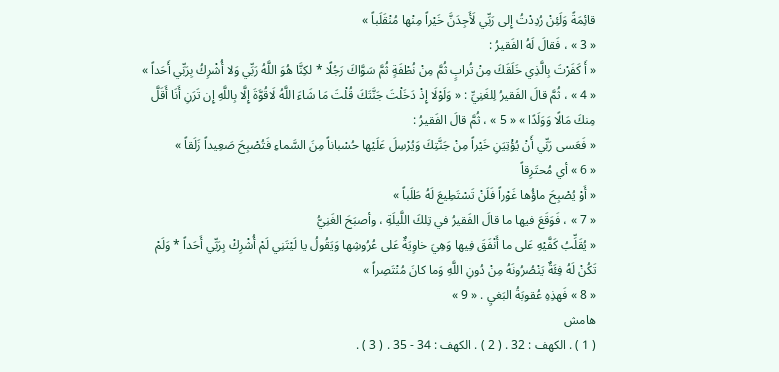قائِمَةً وَلَئِنْ رُدِدْتُ إِلى رَبِّي لَأَجِدَنَّ خَيْراً مِنْها مُنْقَلَباً »
« 3 » ، فَقالَ لَهُ الفَقيرُ :
« أَ كَفَرْتَ بِالَّذِي خَلَقَكَ مِنْ تُرابٍ ثُمَّ مِنْ نُطْفَةٍ ثُمَّ سَوَّاكَ رَجُلًا * لكِنَّا هُوَ اللَّهُ رَبِّي وَلا أُشْرِكُ بِرَبِّي أَحَداً »
« 4 » ، ثُمَّ قالَ الفَقيرُ لِلغَنِيِّ : « وَلَوْلَا إِذْ دَخَلْتَ جَنَّتَكَ قُلْتَ مَا شَاءَ اللَّهُ لَاقُوَّةَ إِلَّا بِاللَّهِ إِن تَرَنِ أَنَا أَقَلَّ مِنكَ مَالًا وَوَلَدًا » « 5 » ، ثُمَّ قالَ الفَقيرُ :
« فَعَسى رَبِّي أَنْ يُؤْتِيَنِ خَيْراً مِنْ جَنَّتِكَ وَيُرْسِلَ عَلَيْها حُسْباناً مِنَ السَّماءِ فَتُصْبِحَ صَعِيداً زَلَقاً »
« 6 » أي مُحتَرِقاً
« أَوْ يُصْبِحَ ماؤُها غَوْراً فَلَنْ تَسْتَطِيعَ لَهُ طَلَباً »
« 7 » ، فَوَقَعَ فيها ما قالَ الفَقيرُ في تِلكَ اللَّيلَةِ ، وأصبَحَ الغَنِيُّ
« يُقَلِّبُ كَفَّيْهِ عَلى ما أَنْفَقَ فِيها وَهِيَ خاوِيَةٌ عَلى عُرُوشِها وَيَقُولُ يا لَيْتَنِي لَمْ أُشْرِكْ بِرَبِّي أَحَداً * وَلَمْ تَكُنْ لَهُ فِئَةٌ يَنْصُرُونَهُ مِنْ دُونِ اللَّهِ وَما كانَ مُنْتَصِراً »
« 8 » فَهذِهِ عُقوبَةُ البَغيِ . « 9 »
هامش
( 1 ) . الكهف : 32 . ( 2 ) . الكهف : 34 - 35 . ( 3 ) .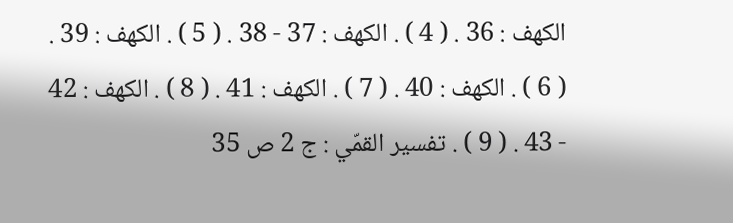الكهف : 36 . ( 4 ) . الكهف : 37 - 38 . ( 5 ) . الكهف : 39 . ( 6 ) . الكهف : 40 . ( 7 ) . الكهف : 41 . ( 8 ) . الكهف : 42 - 43 . ( 9 ) . تفسير القمّي : ج 2 ص 35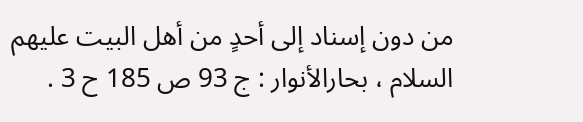من دون إسناد إلى أحدٍ من أهل البيت عليهم السلام ، بحارالأنوار : ج 93 ص 185 ح 3 .